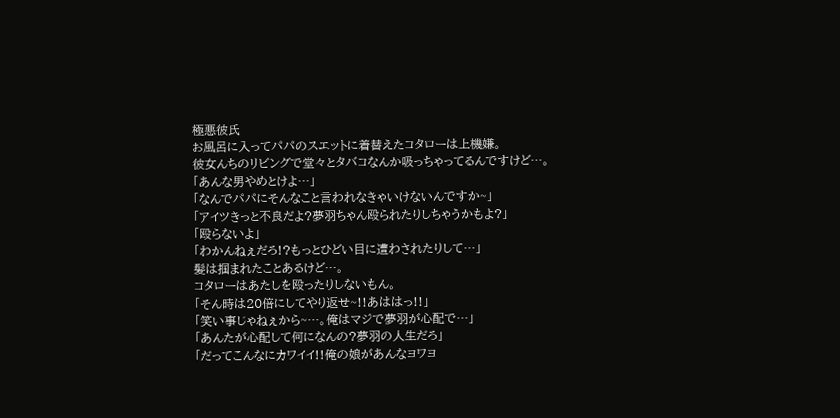極悪彼氏
お風呂に入ってパパのスエットに着替えたコタローは上機嫌。
彼女んちのリビングで堂々とタバコなんか吸っちゃってるんですけど…。
「あんな男やめとけよ…」
「なんでパパにそんなこと言われなきゃいけないんですか~」
「アイツきっと不良だよ?夢羽ちゃん殴られたりしちゃうかもよ?」
「殴らないよ」
「わかんねぇだろ!?もっとひどい目に遭わされたりして…」
髪は掴まれたことあるけど…。
コタローはあたしを殴ったりしないもん。
「そん時は20倍にしてやり返せ~!!あははっ!!」
「笑い事じゃねぇから~…。俺はマジで夢羽が心配で…」
「あんたが心配して何になんの?夢羽の人生だろ」
「だってこんなにカワイイ!!俺の娘があんなヨワヨ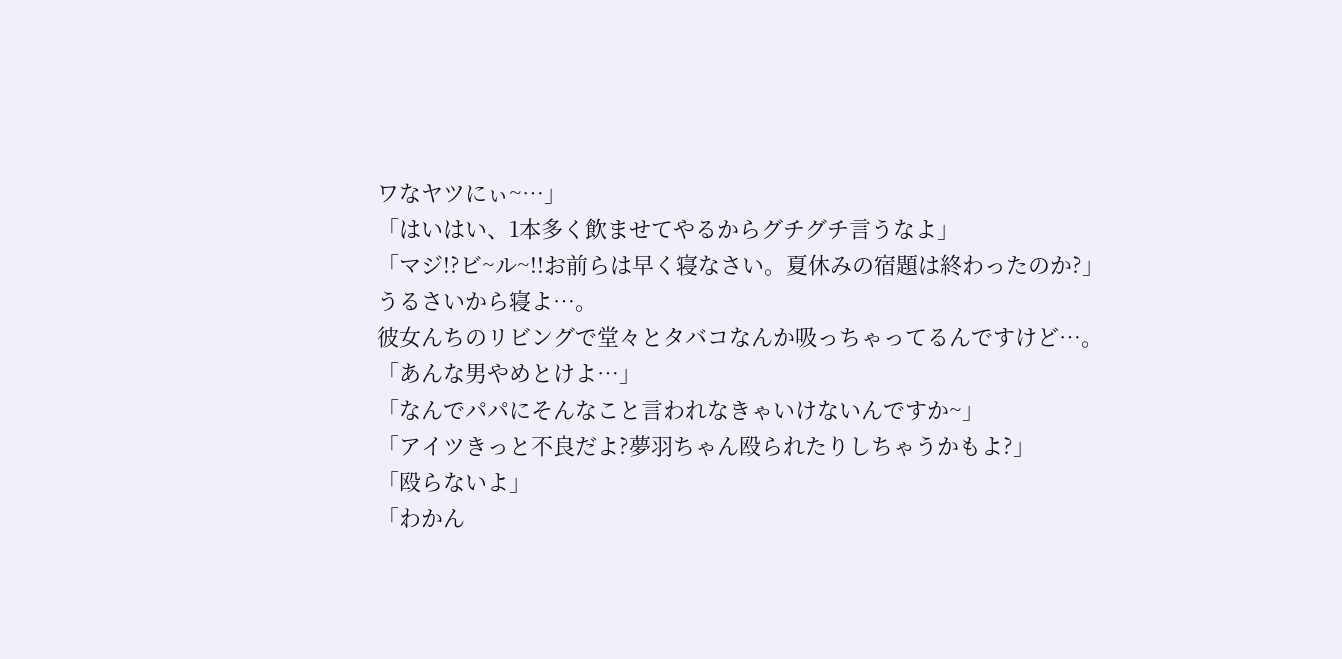ワなヤツにぃ~…」
「はいはい、1本多く飲ませてやるからグチグチ言うなよ」
「マジ!?ビ~ル~!!お前らは早く寝なさい。夏休みの宿題は終わったのか?」
うるさいから寝よ…。
彼女んちのリビングで堂々とタバコなんか吸っちゃってるんですけど…。
「あんな男やめとけよ…」
「なんでパパにそんなこと言われなきゃいけないんですか~」
「アイツきっと不良だよ?夢羽ちゃん殴られたりしちゃうかもよ?」
「殴らないよ」
「わかん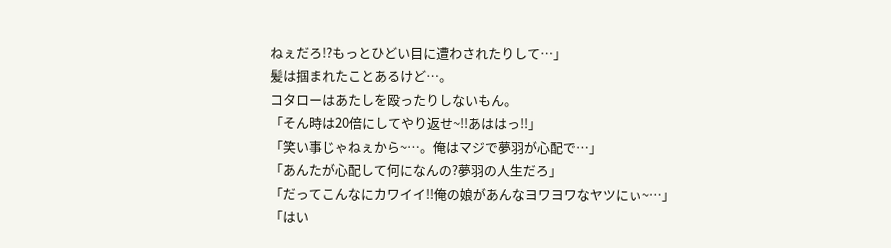ねぇだろ!?もっとひどい目に遭わされたりして…」
髪は掴まれたことあるけど…。
コタローはあたしを殴ったりしないもん。
「そん時は20倍にしてやり返せ~!!あははっ!!」
「笑い事じゃねぇから~…。俺はマジで夢羽が心配で…」
「あんたが心配して何になんの?夢羽の人生だろ」
「だってこんなにカワイイ!!俺の娘があんなヨワヨワなヤツにぃ~…」
「はい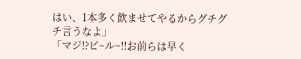はい、1本多く飲ませてやるからグチグチ言うなよ」
「マジ!?ビ~ル~!!お前らは早く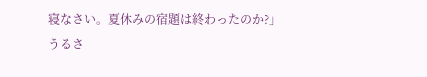寝なさい。夏休みの宿題は終わったのか?」
うるさ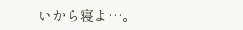いから寝よ…。